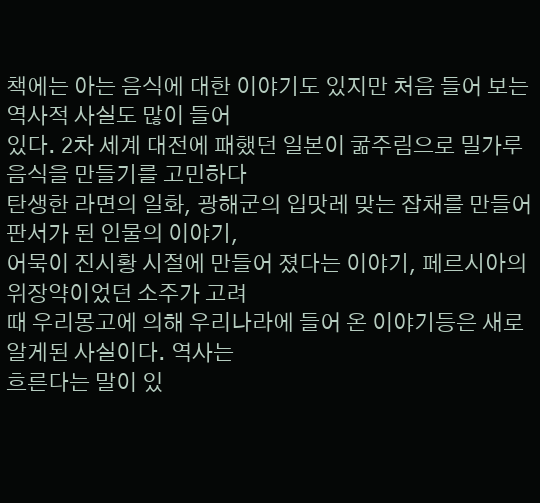책에는 아는 음식에 대한 이야기도 있지만 처음 들어 보는 역사적 사실도 많이 들어
있다. 2차 세계 대전에 패했던 일본이 굶주림으로 밀가루 음식을 만들기를 고민하다
탄생한 라면의 일화, 광해군의 입맛레 맞는 잡채를 만들어 판서가 된 인물의 이야기,
어묵이 진시황 시절에 만들어 졌다는 이야기, 페르시아의 위장약이었던 소주가 고려
때 우리몽고에 의해 우리나라에 들어 온 이야기등은 새로 알게된 사실이다. 역사는
흐른다는 말이 있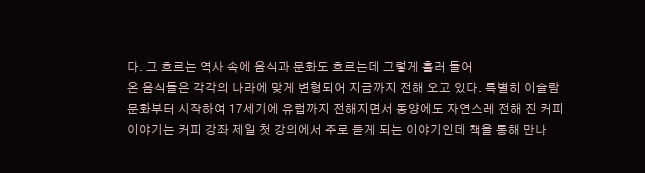다. 그 흐르는 역사 속에 음식과 문화도 흐르는데 그렇게 흘러 들어
온 음식들은 각각의 나라에 맞게 변형되어 지금까지 전해 오고 있다. 특별히 이슬람
문화부터 시작하여 17세기에 유럽까지 전해지면서 동양에도 자연스레 전해 진 커피
이야기는 커피 강좌 제일 첫 강의에서 주로 듣게 되는 이야기인데 책을 통해 만나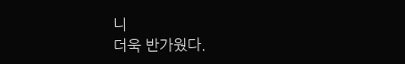니
더욱 반가웠다.